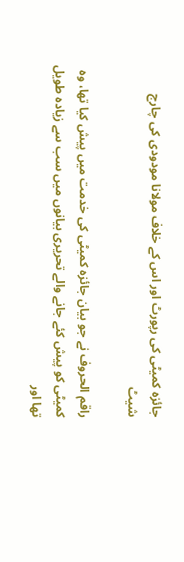جائزہ کمیٹی کی رپورٹ اور اس کے خلاف مولانا مودودی کی چارج شیٹ

راقم الحروف نے جو بیان جائزہ کمیٹی کی خدمت میں پیش کیا تھا، وہ کمیٹی کو پیش کئے جانے والے تحریری بیانوں میں سب سے زیادہ طویل تھا اور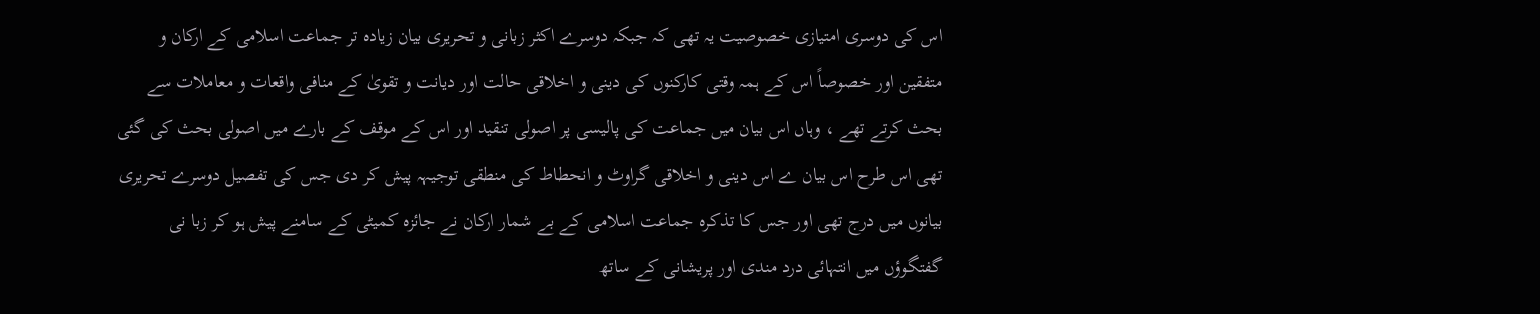اس کی دوسری امتیازی خصوصیت یہ تھی کہ جبکہ دوسرے اکثر زبانی و تحریری بیان زیادہ تر جماعت اسلامی کے ارکان و متفقین اور خصوصاً اس کے ہمہ وقتی کارکنوں کی دینی و اخلاقی حالت اور دیانت و تقویٰ کے منافی واقعات و معاملات سے بحث کرتے تھے ، وہاں اس بیان میں جماعت کی پالیسی پر اصولی تنقید اور اس کے موقف کے بارے میں اصولی بحث کی گئی تھی اس طرح اس بیان ے اس دینی و اخلاقی گراوٹ و انحطاط کی منطقی توجیہہ پیش کر دی جس کی تفصیل دوسرے تحریری بیانوں میں درج تھی اور جس کا تذکرہ جماعت اسلامی کے بے شمار ارکان نے جائزہ کمیٹی کے سامنے پیش ہو کر زبا نی گفتگوؤں میں انتہائی درد مندی اور پریشانی کے ساتھ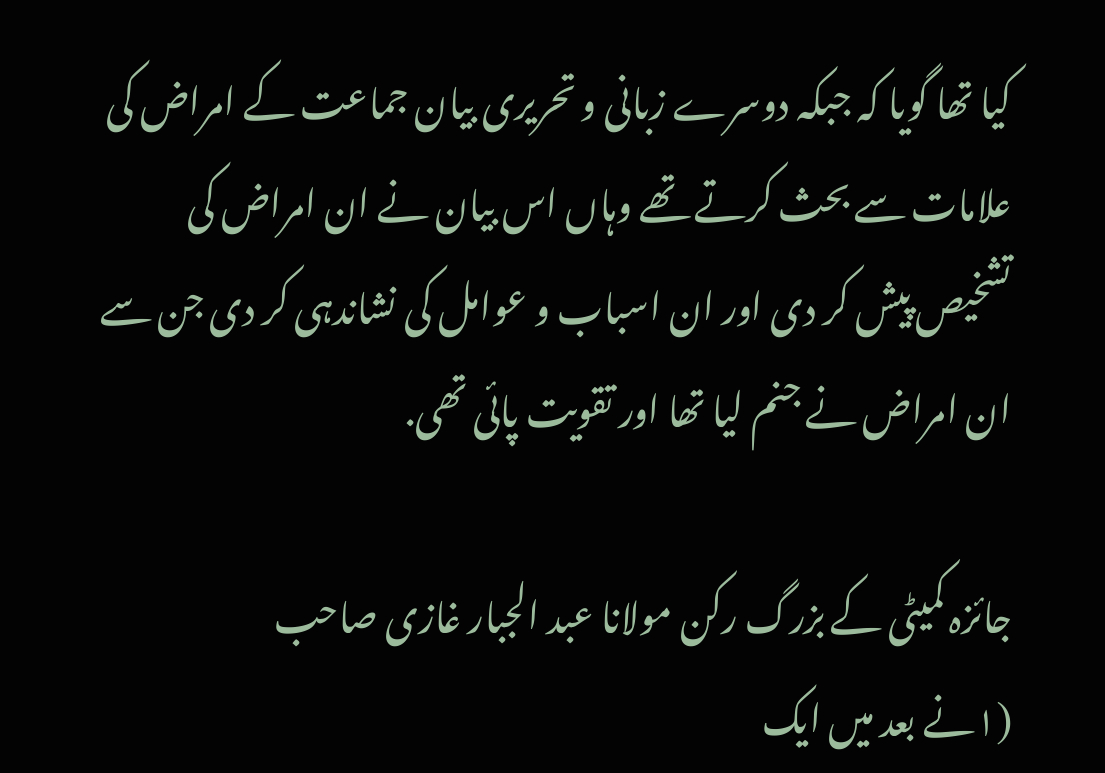کیا تھا گویا کہ جبکہ دوسرے زبانی و تحریری بیان جماعت کے امراض کی علامات سے بحث کرتے تھے وہاں اس بیان نے ان امراض کی تشخیص پیش کر دی اور ان اسباب و عوامل کی نشاندہی کر دی جن سے ان امراض نے جنم لیا تھا اور تقویت پائی تھی.

جائزہ کمیٹی کے بزرگ رکن مولانا عبد الجبار غازی صاحب
(۱نے بعد میں ایک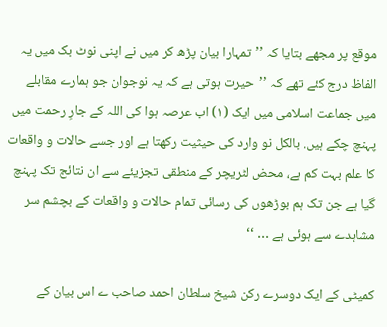موقع پر مجھے بتایا کہ ’’تمہارا بیان پڑھ کر میں نے اپنی نوٹ بک میں یہ الفاظ درج کئے تھے کہ ’’حیرت ہوتی ہے کہ یہ نوجوان جو ہمارے مقابلے میں جماعت اسلامی میں ایک (۱) اب عرصہ ہوا کی اللہ کے جارِ رحمت میں پہنچ چکے ہیں. بالکل نو وارد کی حیثیت رکھتا ہے اور جسے حالات و واقعات کا علم بہت کم ہے، محض لٹریچر کے منطقی تجزیئے سے ان نتائج تک پہنچ گیا ہے جن تک ہم بوڑھوں کی رسائی تمام حالات و واقعات کے بچشم سر مشاہدے سے ہوئی ہے … ‘‘

کمیٹی کے ایک دوسرے رکن شیخ سلطان احمد صاحب ے اس بیان کے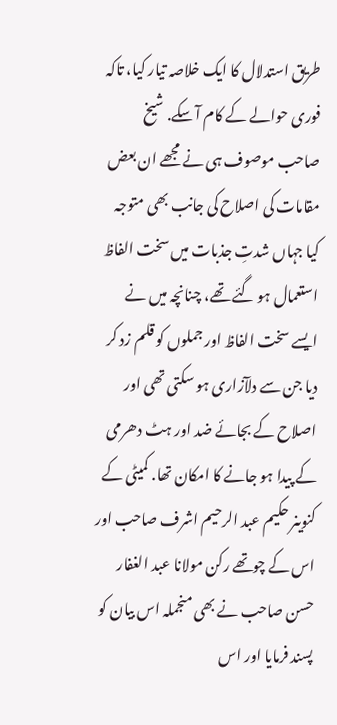طریق استدلال کا ایک خلاصہ تیار کیا، تاکہ فوری حوالے کے کام آ سکے. شیخ صاحب موصوف ہی نے مجھے ان بعض مقامات کی اصلاح کی جانب بھی متوجہ کیا جہاں شدتِ جذبات میں سخت الفاظ استعمال ہو گئے تھے، چنانچہ میں نے ایسے سخت الفاظ اور جملوں کو قلم زد کر دیا جن سے دلآزاری ہو سکتی تھی اور اصلاح کے بجائے ضد اور ہٹ دھرمی کے پیدا ہو جانے کا امکان تھا. کمیٹی کے کنوینر حکیم عبد الرحیم اشرف صاحب اور اس کے چوتھے رکن مولانا عبد الغفار حسن صاحب نے بھی منجملہ اس بیان کو پسند فرمایا اور اس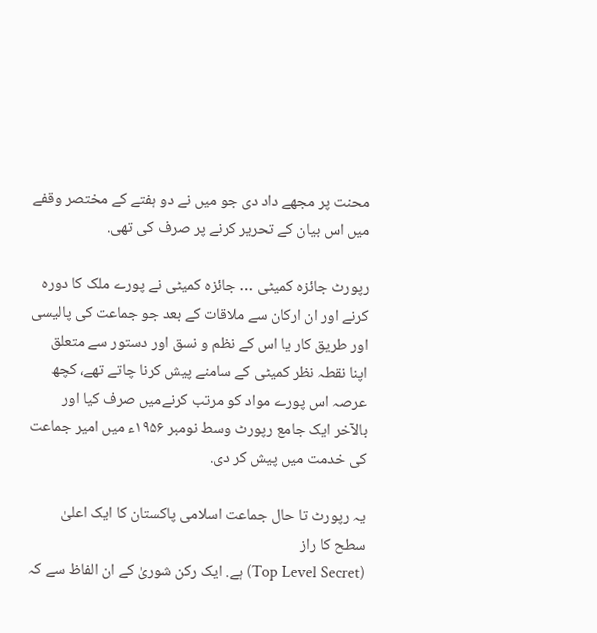محنت پر مجھے داد دی جو میں نے دو ہفتے کے مختصر وقفے میں اس بیان کے تحریر کرنے پر صرف کی تھی.

رپورٹ جائزہ کمیٹی … جائزہ کمیٹی نے پورے ملک کا دورہ کرنے اور ان ارکان سے ملاقات کے بعد جو جماعت کی پالیسی اور طریق کار یا اس کے نظم و نسق اور دستور سے متعلق اپنا نقطہ نظر کمیٹی کے سامنے پیش کرنا چاتے تھے، کچھ عرصہ اس پورے مواد کو مرتب کرنےمیں صرف کیا اور بالآخر ایک جامع رپورٹ وسط نومبر ۱۹۵۶ء میں امیر جماعت کی خدمت میں پیش کر دی.

یہ رپورٹ تا حال جماعت اسلامی پاکستان کا ایک اعلیٰ سطح کا راز
(Top Level Secret) ہے. ایک رکن شوریٰ کے ان الفاظ سے کہ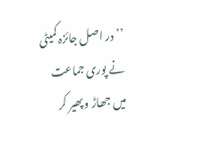’’در اصل جائزہ کمیٹی نے پوری جماعت میں جھاڑ و پھیر کر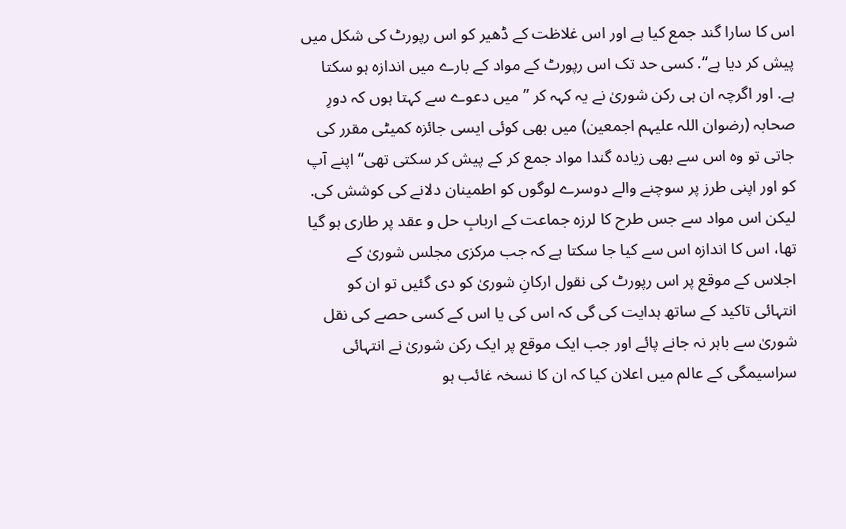اس کا سارا گند جمع کیا ہے اور اس غلاظت کے ڈھیر کو اس رپورٹ کی شکل میں پیش کر دیا ہے‘‘. کسی حد تک اس رپورٹ کے مواد کے بارے میں اندازہ ہو سکتا ہے. اور اگرچہ ان ہی رکن شوریٰ نے یہ کہہ کر ’’میں دعوے سے کہتا ہوں کہ دورِ صحابہ (رضوان اللہ علیہم اجمعین) میں بھی کوئی ایسی جائزہ کمیٹی مقرر کی جاتی تو وہ اس سے بھی زیادہ گندا مواد جمع کر کے پیش کر سکتی تھی‘‘ اپنے آپ کو اور اپنی طرز پر سوچنے والے دوسرے لوگوں کو اطمینان دلانے کی کوشش کی. لیکن اس مواد سے جس طرح کا لرزہ جماعت کے اربابِ حل و عقد پر طاری ہو گیا تھا، اس کا اندازہ اس سے کیا جا سکتا ہے کہ جب مرکزی مجلس شوریٰ کے اجلاس کے موقع پر اس رپورٹ کی نقول ارکانِ شوریٰ کو دی گئیں تو ان کو انتہائی تاکید کے ساتھ ہدایت کی گی کہ اس کی یا اس کے کسی حصے کی نقل شوریٰ سے باہر نہ جانے پائے اور جب ایک موقع پر ایک رکن شوریٰ نے انتہائی سراسیمگی کے عالم میں اعلان کیا کہ ان کا نسخہ غائب ہو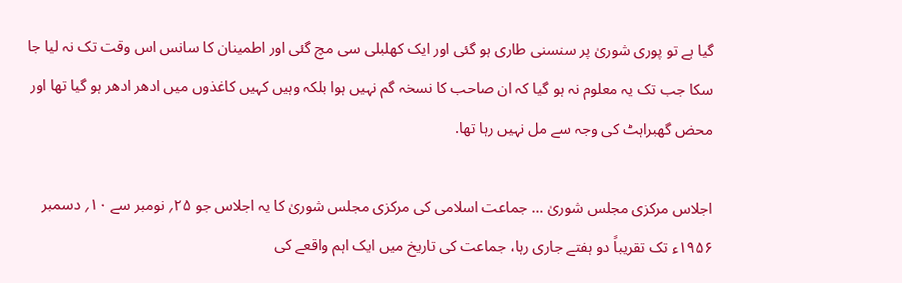گیا ہے تو پوری شوریٰ پر سنسنی طاری ہو گئی اور ایک کھلبلی سی مچ گئی اور اطمینان کا سانس اس وقت تک نہ لیا جا سکا جب تک یہ معلوم نہ ہو گیا کہ ان صاحب کا نسخہ گم نہیں ہوا بلکہ وہیں کہیں کاغذوں میں ادھر ادھر ہو گیا تھا اور محض گھبراہٹ کی وجہ سے مل نہیں رہا تھا.

اجلاس مرکزی مجلس شوریٰ … جماعت اسلامی کی مرکزی مجلس شوریٰ کا یہ اجلاس جو ۲۵؍ نومبر سے ۱۰؍ دسمبر ۱۹۵۶ء تک تقریباً دو ہفتے جاری رہا، جماعت کی تاریخ میں ایک اہم واقعے کی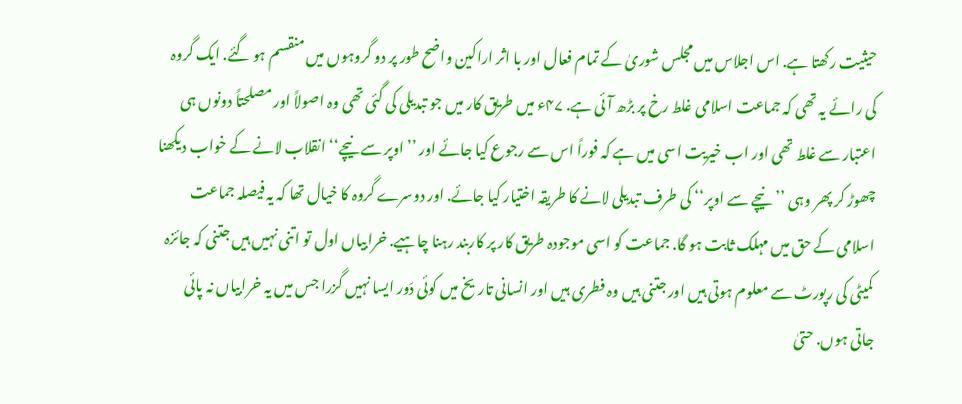حیثیت رکھتا ہے. اس اجلاس میں مجلس شوریٰ کے تمام فعال اور با اثر اراکین واضح طور پر دو گروہوں میں منقسم ہو گئے. ایک گروہ کی رائے یہ تھی کہ جماعت اسلامی غلط رخ پر بڑھ آئی ہے. ۴۷ء میں طریق کار میں جو تبدیلی کی گئی تھی وہ اصولاً اور مصلحتاً دونوں ہی اعتبار سے غلط تھی اور اب خیریت اسی میں ہے کہ فوراً اس سے رجوع کیا جائے اور ’’اوپر سے نیچے‘‘ انقلاب لانے کے خواب دیکھنا چھوڑ کر پھر وہی ’’نیچے سے اوپر‘‘ کی طرف تبدیلی لانے کا طریقہ اختیار کیا جائے. اور دوسرے گروہ کا خیال تھا کہ یہ فیصلہ جماعت اسلامی کے حق میں مہلک ثابت ہو گا. جماعت کو اسی موجودہ طریق کار پر کاربند رہنا چاہیے. خرابیاں اول تو اتنی نہیں ہیں جتنی کہ جائزہ کمیٹی کی رپورٹ سے معلوم ہوتی ہیں اور جتنی ہیں وہ فطری ہیں اور انسانی تاریخ میں کوئی دَور ایسا نہیں گزرا جس میں یہ خرابیاں نہ پائی جاتی ہوں. حتیٰ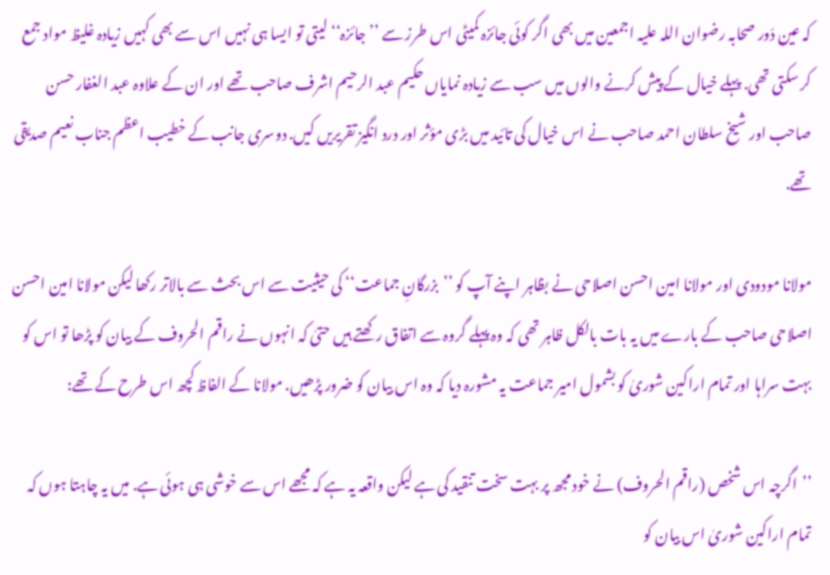کہ عین دَور صحابہ رضوان اللہ علیہ اجمعین میں بھی اگر کوئی جائزہ کمیٹی اس طرز سے ’’جائزہ‘‘ لیتی تو ایسا ہی نہیں اس سے بھی کہیں زیادہ غلیظ مواد جمع کر سکتی تھی. پہلے خیال کے پیش کرنے والوں میں سب سے زیادہ نمایاں حکیم عبد الرحیم اشرف صاحب تھے اور ان کے علاوہ عبد الغفار حسن صاحب اور شیخ سلطان احمد صاحب نے اس خیال کی تائید میں بڑی مؤثر اور درد انگیز تقریریں کیں. دوسری جانب کے خطیب اعظم جناب نعیم صدیقی تھے.

مولانا مودودی اور مولانا امین احسن اصلاحی نے بظاہر اپنے آپ کو ’’بزرگانِ جماعت‘‘ کی حیثیت سے اس بحث سے بالاتر رکھا لیکن مولانا امین احسن اصلاحی صاحب کے بارے میں یہ بات بالکل ظاہر تھی کہ وہ پہلے گروہ سے اتفاق رکھتے ہیں حتیٰ کہ انہوں نے راقم الحروف کے بیان کو پڑھا تو اس کو بہت سراہا اور تمام اراکین شوریٰ کو بشمول امیر جماعت یہ مشورہ دیا کہ وہ اس بیان کو ضرور پڑھیں. مولانا کے الفاظ کچھ اس طرح کے تھے:

’’اگرچہ اس شخص (راقم الحروف) نے خود مجھ پر بہت سخت تنقید کی ہے لیکن واقعہ یہ ہے کہ مجھے اس سے خوشی ہی ہوئی ہے. میں یہ چاہتا ہوں کہ تمام اراکین شوریٰ اس بیان کو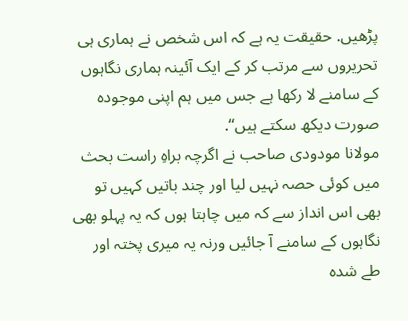پڑھیں. حقیقت یہ ہے کہ اس شخص نے ہماری ہی تحریروں سے مرتب کر کے ایک آئینہ ہماری نگاہوں کے سامنے لا رکھا ہے جس میں ہم اپنی موجودہ صورت دیکھ سکتے ہیں‘‘.
مولانا مودودی صاحب نے اگرچہ براہِ راست بحث میں کوئی حصہ نہیں لیا اور چند باتیں کہیں تو بھی اس انداز سے کہ میں چاہتا ہوں کہ یہ پہلو بھی نگاہوں کے سامنے آ جائیں ورنہ یہ میری پختہ اور طے شدہ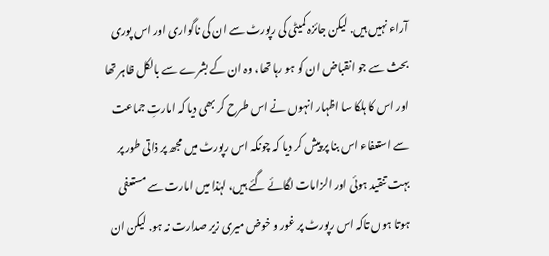آراء نہیں ہیں. لیکن جائزہ کمیٹی کی رپورٹ سے ان کی ناگواری اور اس پوری بحث سے جو انقباض ان کو ہو رہا تھا، وہ ان کے بشرے سے بالکل ظاہر تھا اور اس کا ہلکا سا اظہار انہوں نے اس طرح کر بھی دیا کہ امارتِ جماعت سے استعفاء اس بنا پر پیش کر دیا کہ چونکہ اس رپورٹ میں مجھ پر ذاتی طور پر بہت تنقید ہوئی اور الزامات لگائے گئے ہیں، لہٰذا میں امارت سے مستعفی ہوتا ہوں تاکہ اس رپورٹ پر غور و خوض میری زیر صدارت نہ ہو. لیکن ان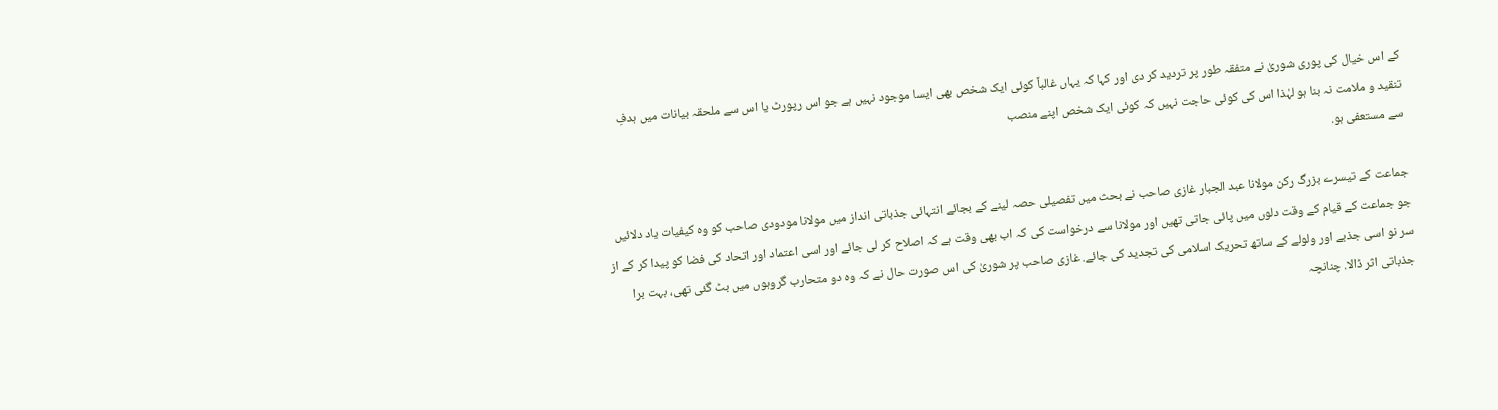کے اس خیال کی پوری شوریٰ نے متفقہ طور پر تردید کر دی اور کہا کہ یہاں غالباً کوئی ایک شخص بھی ایسا موجود نہیں ہے جو اس رپورٹ یا اس سے ملحقہ بیانات میں ہدفِ تنقید و ملامت نہ بنا ہو لہٰذا اس کی کوئی حاجت نہیں کہ کوئی ایک شخص اپنے منصب
سے مستعفی ہو.

جماعت کے تیسرے بزرگ رکن مولانا عبد الجبار غازی صاحب نے بحث میں تفصیلی حصہ لینے کے بجائے انتہائی جذباتی انداز میں مولانا مودودی صاحب کو وہ کیفیات یاد دلائیں جو جماعت کے قیام کے وقت دلوں میں پائی جاتی تھیں اور مولانا سے درخواست کی کہ اب بھی وقت ہے کہ اصلاح کر لی جائے اور اسی اعتماد اور اتحاد کی فضا کو پیدا کر کے از سر نو اسی جذبے اور ولولے کے ساتھ تحریک اسلامی کی تجدید کی جائے. غازی صاحب پر شوریٰ کی اس صورت حال نے کہ وہ دو متحارب گروہوں میں بٹ گئی تھی، بہت برا جذباتی اثر ڈالا. چنانچہ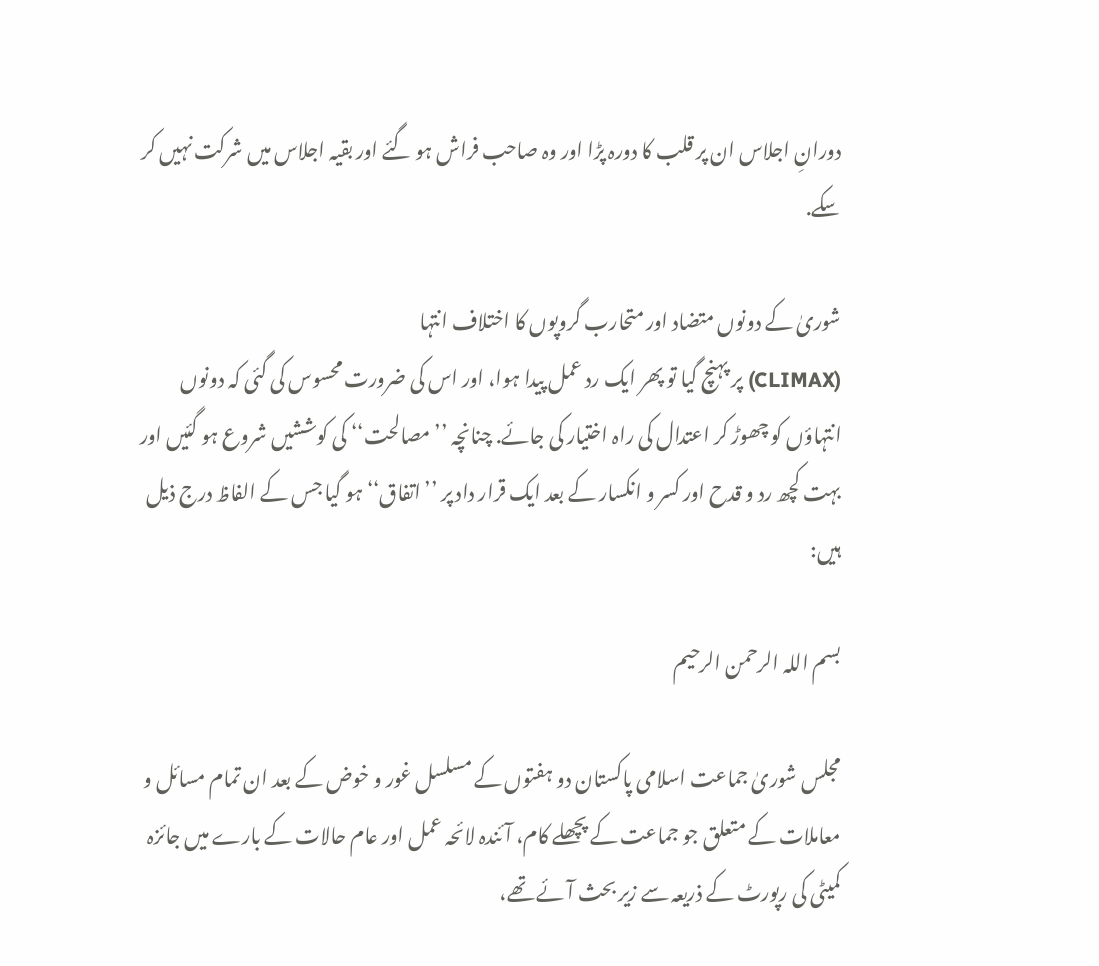دورانِ اجلاس ان پر قلب کا دورہ پڑا اور وہ صاحب فراش ہو گئے اور بقیہ اجلاس میں شرکت نہیں کر سکے.

شوریٰ کے دونوں متضاد اور متحارب گروپوں کا اختلاف انتہا
(CLIMAX) پر پہنچ گیا تو پھر ایک رد عمل پیدا ہوا، اور اس کی ضرورت محسوس کی گئی کہ دونوں انتہاؤں کو چھوڑ کر اعتدال کی راہ اختیار کی جائے. چنانچہ ’’مصالحت‘‘ کی کوششیں شروع ہو گئیں اور بہت کچھ رد و قدح اور کسر و انکسار کے بعد ایک قرار داد پر ’’اتفاق‘‘ ہو گیا جس کے الفاظ درج ذیل ہیں:

بسم اللہ الرحمن الرحیم

مجلس شوریٰ جماعت اسلامی پاکستان دو ہفتوں کے مسلسل غور و خوض کے بعد ان تمام مسائل و معاملات کے متعلق جو جماعت کے پچھلے کام، آئندہ لائحہ عمل اور عام حالات کے بارے میں جائزہ کمیٹی کی رپورٹ کے ذریعہ سے زیر بحث آئے تھے،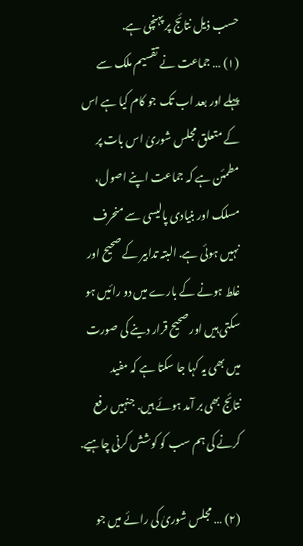حسب ذیل نتائج پر پہنچی ہے.
(۱) … جماعت نے تقسیم ملک سے پہلے اور بعد اب تک جو کام کیا ہے اس کے متعلق مجلس شوریٰ اس بات پر مطمئن ہے کہ جماعت اپنے اصول، مسلک اور بنیادی پالیسی سے منحرف نہیں ہوئی ہے. البتہ تدابیر کے صحیح اور غلط ہونے کے بارے میں دو رائیں ہو سکتی ہیں اور صحیح قرار دینے کی صورت میں بھی یہ کہا جا سکتا ہے کہ مفید
نتائج بھی بر آمد ہوئے ہیں. جنہیں رفع کرنے کی ہم سب کو کوشش کرنی چاہیے.

(۲) … مجلس شوریٰ کی رائے میں جو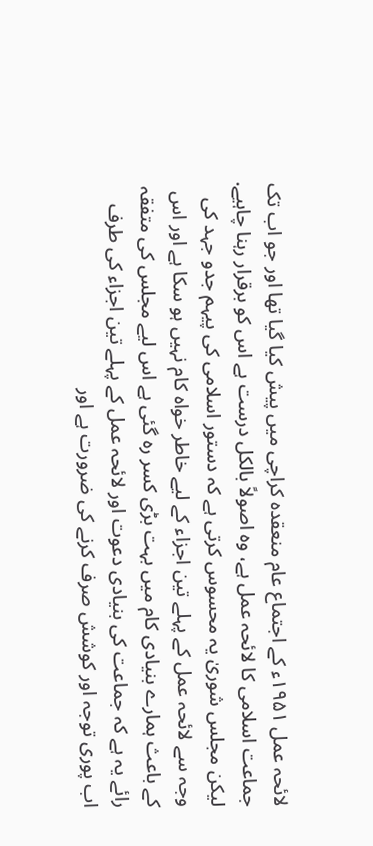لائحہ عمل ۱۹۵۱ء کے اجتماع عام منعقدہ کراچی میں پیش کیا گیا تھا اور جو اب تک جماعت اسلامی کا لائحہ عمل ہے، وہ اصولاً بالکل درست ہے اس کو برقرار رہنا چاہیے. لیکن مجلس شوریٰ یہ محسوس کرتی ہے کہ دستور اسلامی کی پیہم جدو جہد کی وجہ سے لائحہ عمل کے پہلے تین اجزاء کے لیے خاطر خواہ کام نہیں ہو سکا ہے اور اس کے باعث ہمارے بنیادی کام میں بہت بڑی کسر رہ گئی ہے اس لیے مجلس کی متفقہ رائے یہ ہے کہ جماعت کی بنیادی دعوت اور لائحہ عمل کے پہلے تین اجزاء کی طرف اب پوری توجہ اور کوشش صرف کرنے کی ضرورت ہے اور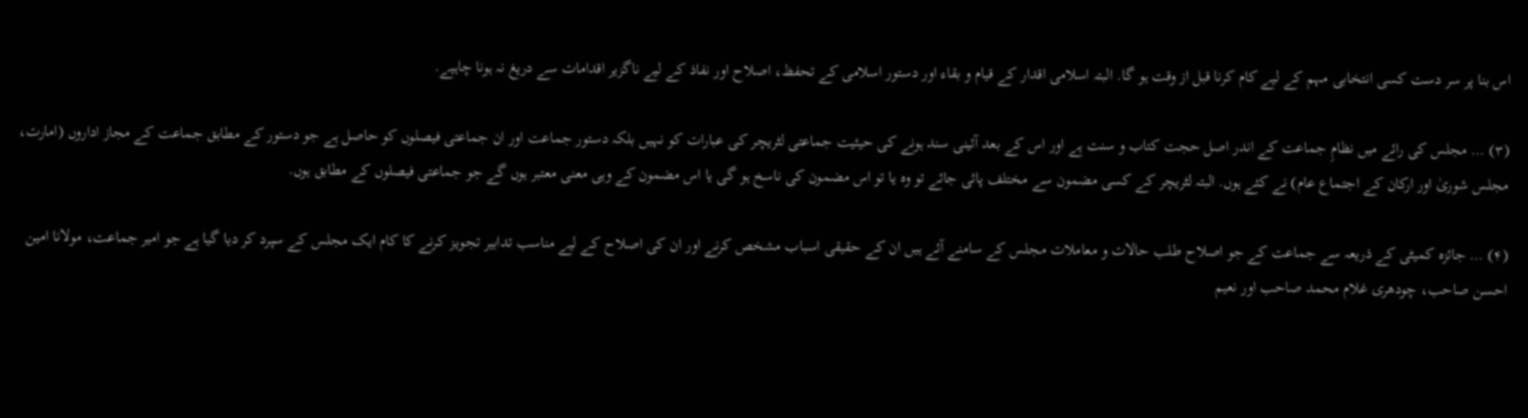اس بنا پر سر دست کسی انتخابی مہم کے لیے کام کرنا قبل از وقت ہو گا. البتہ اسلامی اقدار کے قیام و بقاء اور دستور اسلامی کے تحفظ، اصلاح اور نفاذ کے لیے ناگزیر اقدامات سے دریغ نہ ہونا چاہیے.

(۳) … مجلس کی رائے میں نظامِ جماعت کے اندر اصل حجت کتاب و سنت ہے اور اس کے بعد آئینی سند ہونے کی حیثیت جماعتی لٹریچر کی عبارات کو نہیں بلکہ دستور جماعت اور ان جماعتی فیصلوں کو حاصل ہے جو دستور کے مطابق جماعت کے مجاز اداروں (امارت، مجلس شوریٰ اور ارکان کے اجتماع عام) نے کئے ہوں. البتہ لٹریچر کے کسی مضمون سے مختلف پائی جائے تو وہ یا تو اس مضمون کی ناسخ ہو گی یا اس مضمون کے وہی معنی معتبر ہوں گے جو جماعتی فیصلوں کے مطابق ہوں.

(۴) … جائزہ کمیٹی کے ذریعہ سے جماعت کے جو اصلاح طلب حالات و معاملات مجلس کے سامنے آئے ہیں ان کے حقیقی اسباب مشخص کرنے اور ان کی اصلاح کے لیے مناسب تدابیر تجویز کرنے کا کام ایک مجلس کے سپرد کر دیا گیا ہے جو امیر جماعت، مولانا امین احسن صاحب، چودھری غلام محمد صاحب اور نعیم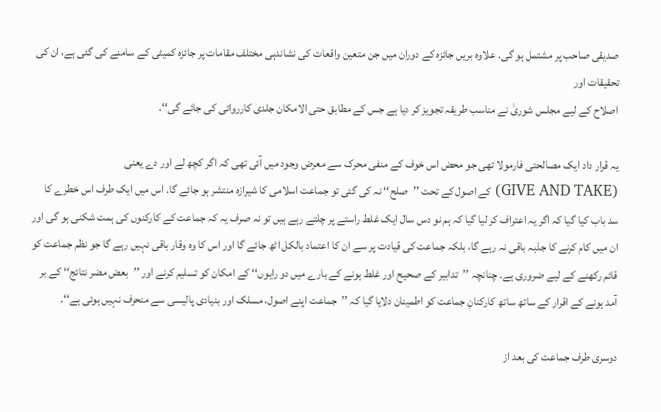صدیقی صاحب پر مشتمل ہو گی. علاوہ بریں جائزہ کے دوران میں جن متعین واقعات کی نشاندہی مختلف مقامات پر جائزہ کمیٹی کے سامنے کی گئی ہے، ان کی تحقیقات اور
اصلاح کے لیے مجلس شوریٰ نے مناسب طریقہ تجویز کر دیا ہے جس کے مطابق حتی الامکان جلدی کارروائی کی جائے گی‘‘.

یہ قرار داد ایک مصالحتی فارمولا تھی جو محض اس خوف کے منفی محرک سے معرض وجود میں آئی تھی کہ اگر کچھ لے اور دے یعنی
(GIVE AND TAKE) کے اصول کے تحت ’’صلح‘‘ نہ کی گئی تو جماعت اسلامی کا شیرازہ منتشر ہو جائے گا. اس میں ایک طرف اس خطرے کا سد باب کیا گیا کہ اگر یہ اعتراف کر لیا گیا کہ ہم نو دس سال ایک غلط راستے پر چلتے رہے ہیں تو نہ صرف یہ کہ جماعت کے کارکنوں کی ہمت شکنی ہو گی اور ان میں کام کرنے کا جذبہ باقی نہ رہے گا، بلکہ جماعت کی قیادت پر سے ان کا اعتماد بالکل اٹھ جائے گا اور اس کا وہ وقار باقی نہیں رہے گا جو نظم جماعت کو قائم رکھنے کے لیے ضروری ہے. چنانچہ ’’تدابیر کے صحیح اور غلط ہونے کے بارے میں دو رایوں‘‘ کے امکان کو تسلیم کرنے اور ’’بعض مضر نتائج‘‘ کے بر آمد ہونے کے اقرار کے ساتھ ساتھ کارکنانِ جماعت کو اطمینان دلایا گیا کہ ’’جماعت اپنے اصول، مسلک اور بنیادی پالیسی سے منحرف نہیں ہوئی ہے‘‘.

دوسری طرف جماعت کی بعد از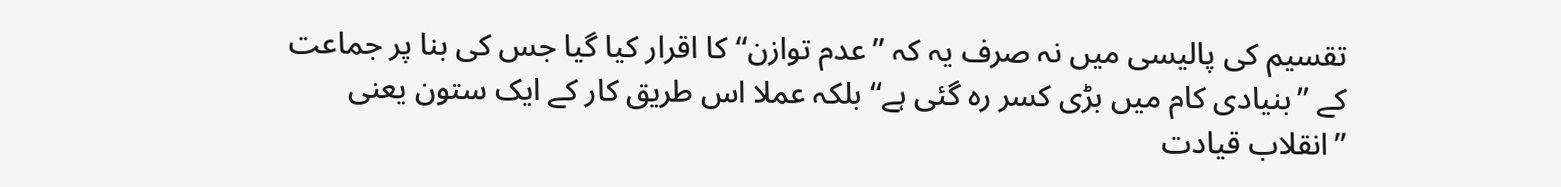تقسیم کی پالیسی میں نہ صرف یہ کہ ’’عدم توازن‘‘ کا اقرار کیا گیا جس کی بنا پر جماعت کے ’’بنیادی کام میں بڑی کسر رہ گئی ہے‘‘ بلکہ عملا اس طریق کار کے ایک ستون یعنی ’’انقلاب قیادت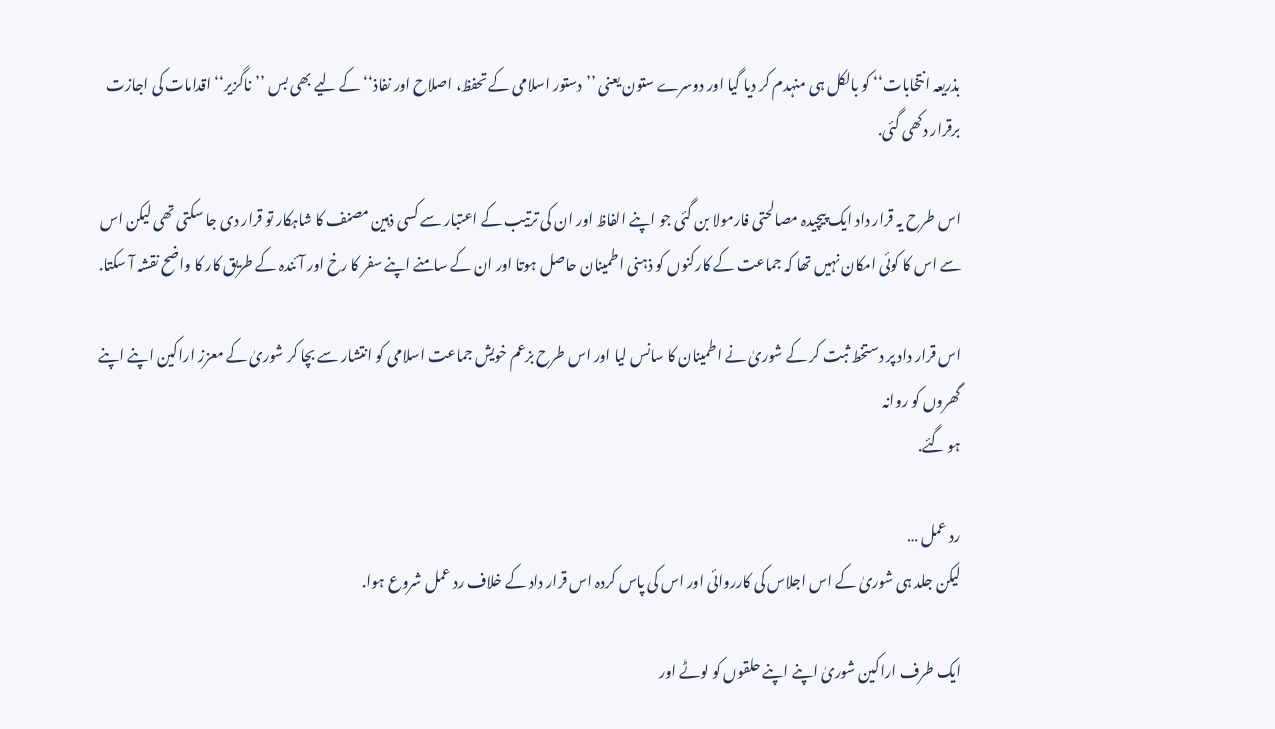بذریعہ انتخابات‘‘ کو بالکل ہی منہدم کر دیا گیا اور دوسرے ستون یعنی ’’دستور اسلامی کے تحفظ، اصلاح اور نفاذ‘‘ کے لیے بھی بس ’’ناگزیر‘‘ اقدامات کی اجازت برقرار دکھی گئی.

اس طرح یہ قرار داد ایک پیچیدہ مصالحتی فارمولا بن گئی جو اپنے الفاظ اور ان کی ترتیب کے اعتبار سے کسی ذہین مصنف کا شاہکار تو قرار دی جا سکتی تھی لیکن اس سے اس کا کوئی امکان نہیں تھا کہ جماعت کے کارکنوں کو ذہنی اطمینان حاصل ہوتا اور ان کے سامنے اپنے سفر کا رخ اور آئندہ کے طریق کار کا واضح نقشہ آ سکتا.

اس قرار داد پر دستخط ثبت کر کے شوریٰ نے اطمینان کا سانس لیا اور اس طرح بزعم خویش جماعت اسلامی کو انتشار سے بچا کر شوریٰ کے معزز اراکین اپنے اپنے گھروں کو روانہ
ہو گئے.

رد عمل …
لیکن جلد ہی شوریٰ کے اس اجلاس کی کارروائی اور اس کی پاس کردہ اس قرار داد کے خلاف رد عمل شروع ہوا.

ایک طرف اراکین شوریٰ اپنے اپنے حلقوں کو لوٹے اور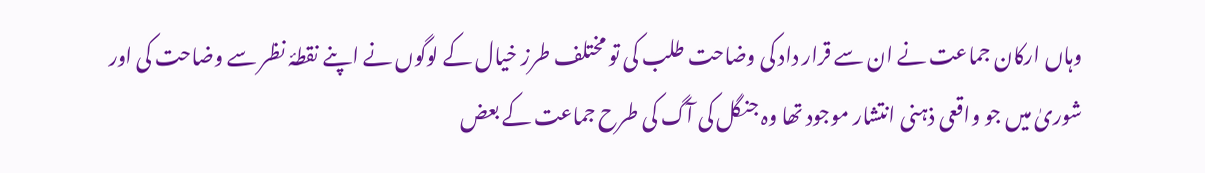وہاں ارکان جماعت نے ان سے قرار داد کی وضاحت طلب کی تو مختلف طرز خیال کے لوگوں نے اپنے نقطۂ نظر سے وضاحت کی اور شوریٰ میں جو واقعی ذہنی انتشار موجود تھا وہ جنگل کی آگ کی طرح جماعت کے بعض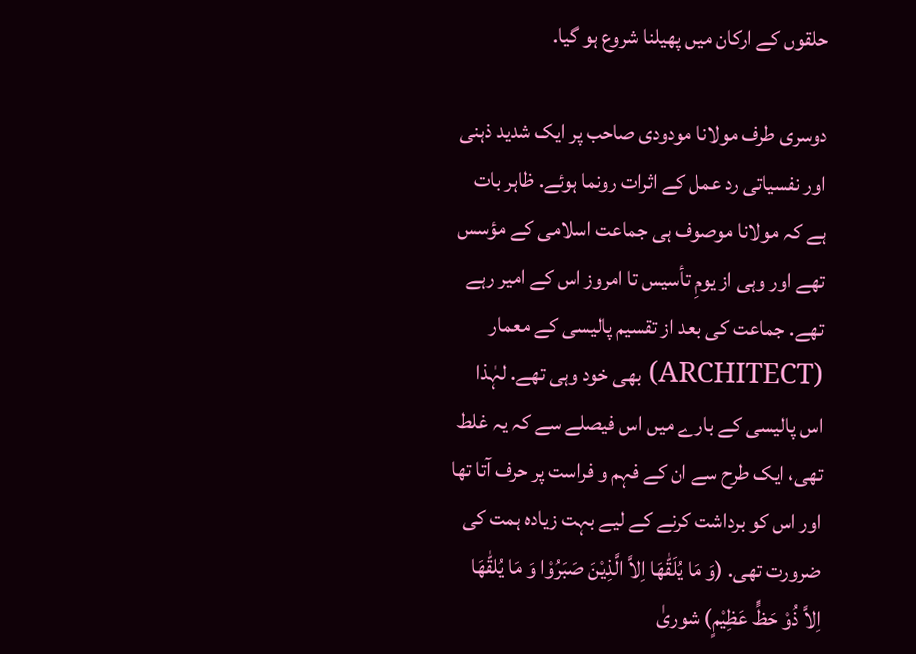حلقوں کے ارکان میں پھیلنا شروع ہو گیا.

دوسری طرف مولانا مودودی صاحب پر ایک شدید ذہنی اور نفسیاتی رد عمل کے اثرات رونما ہوئے. ظاہر بات ہے کہ مولانا موصوف ہی جماعت اسلامی کے مؤسس تھے اور وہی از یومِ تأسیس تا امروز اس کے امیر رہے تھے. جماعت کی بعد از تقسیم پالیسی کے معمار
(ARCHITECT) بھی خود وہی تھے. لہٰذا اس پالیسی کے بارے میں اس فیصلے سے کہ یہ غلط تھی، ایک طرح سے ان کے فہم و فراست پر حرف آتا تھا اور اس کو برداشت کرنے کے لیے بہت زیادہ ہمت کی ضرورت تھی. (وَ مَا یُلَقّٰھَا اِلاَّ الَّذِیْنَ صَبَرُوْا وَ مَا یُلقّٰھَا اِلاَّ ذُوْ حَظٍّ عَظِیْمٍ) شوریٰ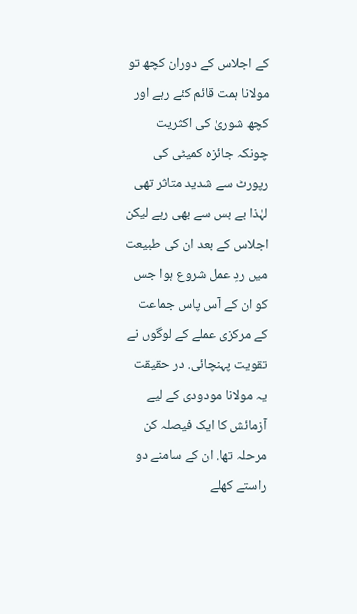کے اجلاس کے دوران کچھ تو مولانا ہمت قائم کئے رہے اور کچھ شوریٰ کی اکثریت چونکہ جائزہ کمیٹی کی رپورٹ سے شدید متاثر تھی لہٰذا بے بس سے بھی رہے لیکن اجلاس کے بعد ان کی طبیعت میں ردِ عمل شروع ہوا جس کو ان کے آس پاس جماعت کے مرکزی عملے کے لوگوں نے تقویت پہنچائی. در حقیقت یہ مولانا مودودی کے لیے آزمائش کا ایک فیصلہ کن مرحلہ تھا. ان کے سامنے دو راستے کھلے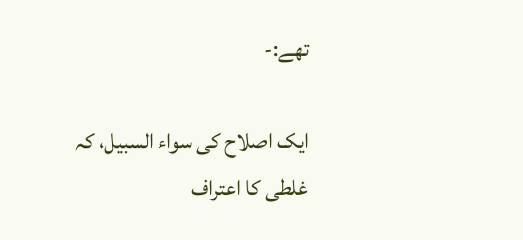تھے:-

ایک اصلاح کی سواء السبیل، کہ غلطی کا اعتراف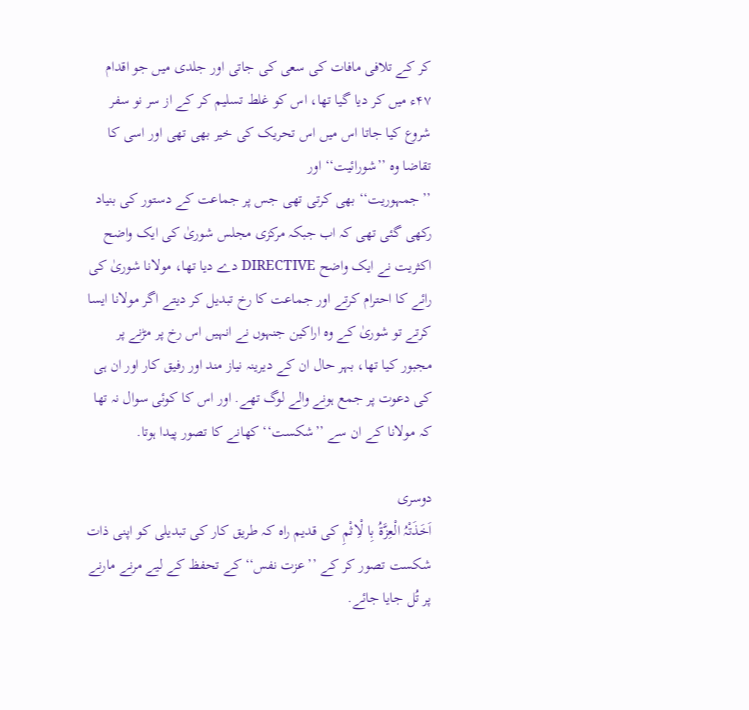کر کے تلافی مافات کی سعی کی جاتی اور جلدی میں جو اقدام ۴۷ء میں کر دیا گیا تھا، اس کو غلط تسلیم کر کے از سر نو سفر شروع کیا جاتا اس میں اس تحریک کی خیر بھی تھی اور اسی کا تقاضا وہ ’’شورائیت‘‘ اور
’’جمہوریت‘‘ بھی کرتی تھی جس پر جماعت کے دستور کی بنیاد رکھی گئی تھی کہ اب جبکہ مرکزی مجلس شوریٰ کی ایک واضح اکثریت نے ایک واضح DIRECTIVE دے دیا تھا، مولانا شوریٰ کی رائے کا احترام کرتے اور جماعت کا رخ تبدیل کر دیتے اگر مولانا ایسا کرتے تو شوریٰ کے وہ اراکین جنہوں نے انہیں اس رخ پر مڑنے پر مجبور کیا تھا، بہر حال ان کے دیرینہ نیاز مند اور رفیق کار اور ان ہی کی دعوت پر جمع ہونے والے لوگ تھے. اور اس کا کوئی سوال نہ تھا کہ مولانا کے ان سے ’’شکست‘‘ کھانے کا تصور پیدا ہوتا.

دوسری
اَخَذَتْہُ الْعِزَّۃُ بِا لْاِثْمِ کی قدیم راہ کہ طریق کار کی تبدیلی کو اپنی ذات شکست تصور کر کے ’’عزت نفس‘‘ کے تحفظ کے لیے مرنے مارنے پر تُل جایا جائے.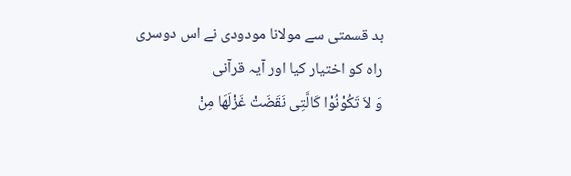بد قسمتی سے مولانا مودودی نے اس دوسری راہ کو اختیار کیا اور آیہ قرآنی
وَ لاَ تَکُوْنُوْا کَالَّتِی نَقَضَتْ غَزْلَھَا مِنْ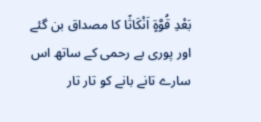بَعْدِ قُوَّۃٍ اَنْکَاثًا کا مصداق بن گئے اور پوری بے رحمی کے ساتھ اس سارے تانے بانے کو تار تار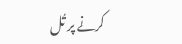کرنے پر تُل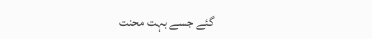گئے جسے بہت محنت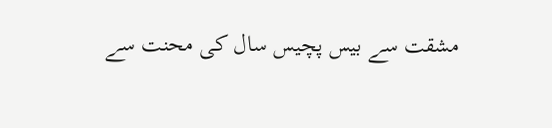مشقت سے بیس پچیس سال کی محنت سے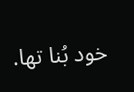خود بُنا تھا.